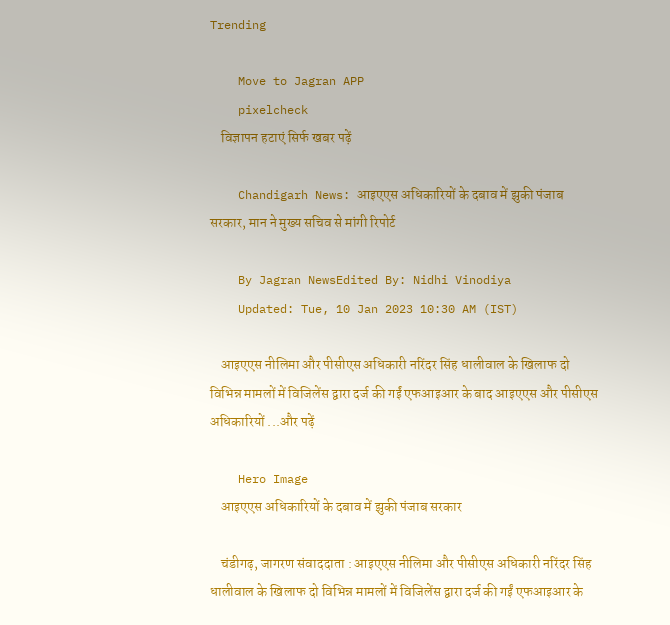Trending

    Move to Jagran APP
    pixelcheck
    विज्ञापन हटाएं सिर्फ खबर पढ़ें

    Chandigarh News: आइएएस अधिकारियों के दबाव में झुकी पंजाब सरकार, मान ने मुख्य सचिव से मांगी रिपोर्ट

    By Jagran NewsEdited By: Nidhi Vinodiya
    Updated: Tue, 10 Jan 2023 10:30 AM (IST)

    आइएएस नीलिमा और पीसीएस अधिकारी नरिंदर सिंह धालीवाल के खिलाफ दो विभिन्न मामलों में विजिलेंस द्वारा दर्ज की गईं एफआइआर के बाद आइएएस और पीसीएस अधिकारियों ...और पढ़ें

    Hero Image
    आइएएस अधिकारियों के दबाव में झुकी पंजाब सरकार

    चंडीगढ़, जागरण संवाददाता : आइएएस नीलिमा और पीसीएस अधिकारी नरिंदर सिंह धालीवाल के खिलाफ दो विभिन्न मामलों में विजिलेंस द्वारा दर्ज की गईं एफआइआर के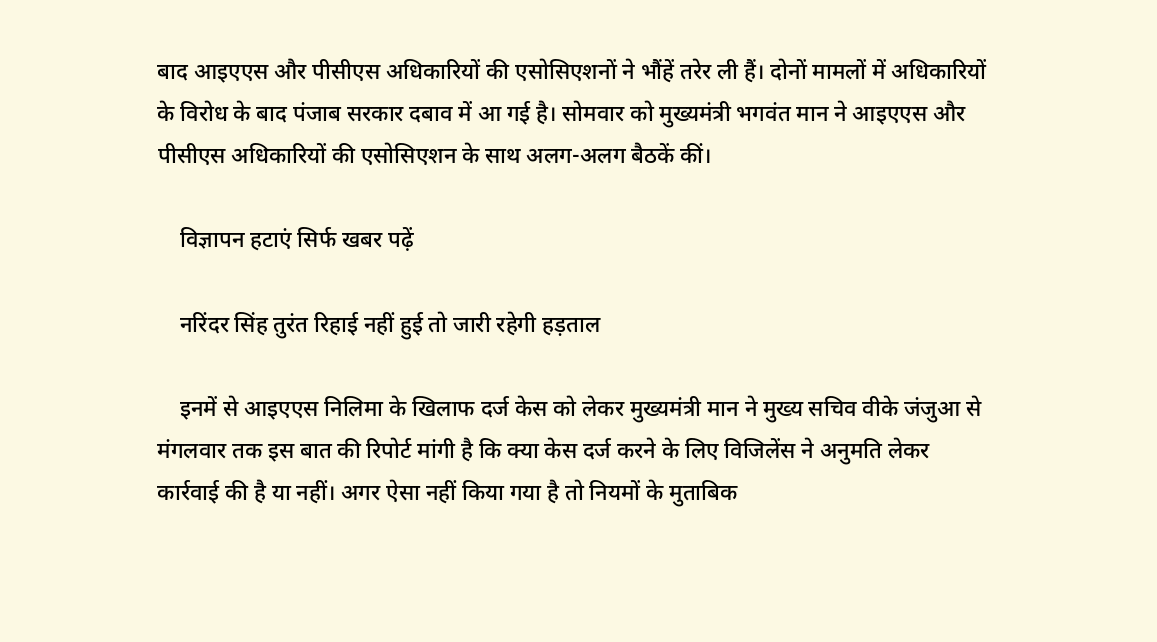बाद आइएएस और पीसीएस अधिकारियों की एसोसिएशनों ने भौंहें तरेर ली हैं। दोनों मामलों में अधिकारियों के विरोध के बाद पंजाब सरकार दबाव में आ गई है। सोमवार को मुख्यमंत्री भगवंत मान ने आइएएस और पीसीएस अधिकारियों की एसोसिएशन के साथ अलग-अलग बैठकें कीं।

    विज्ञापन हटाएं सिर्फ खबर पढ़ें

    नरिंदर सिंह तुरंत रिहाई नहीं हुई तो जारी रहेगी हड़ताल

    इनमें से आइएएस निलिमा के खिलाफ दर्ज केस को लेकर मुख्यमंत्री मान ने मुख्य सचिव वीके जंजुआ से मंगलवार तक इस बात की रिपोर्ट मांगी है कि क्या केस दर्ज करने के लिए विजिलेंस ने अनुमति लेकर कार्रवाई की है या नहीं। अगर ऐसा नहीं किया गया है तो नियमों के मुताबिक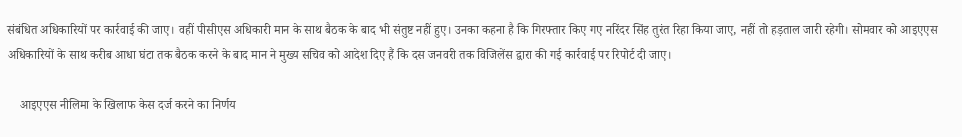संबंधित अधिकारियों पर कार्रवाई की जाए। वहीं पीसीएस अधिकारी मान के साथ बैठक के बाद भी संतुष्ट नहीं हुए। उनका कहना है कि गिरफ्तार किए गए नरिंदर सिंह तुरंत रिहा किया जाए, नहीं तो हड़ताल जारी रहेगी। सोमवार को आइएएस अधिकारियों के साथ करीब आधा घंटा तक बैठक करने के बाद मान ने मुख्य सचिव को आदेश दिए हैं कि दस जनवरी तक विजिलेंस द्वारा की गई कार्रवाई पर रिपोर्ट दी जाए।

    आइएएस नीलिमा के खिलाफ केस दर्ज करने का निर्णय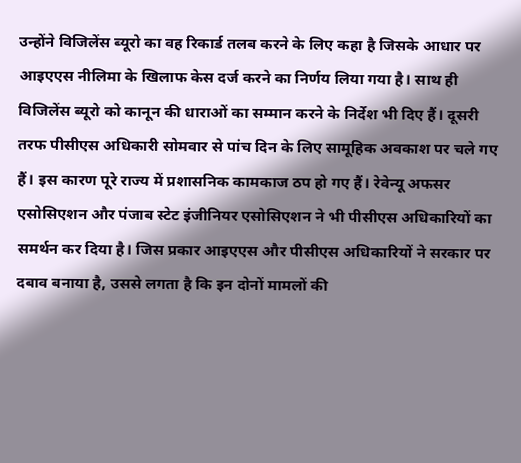उन्होंने विजिलेंस ब्यूरो का वह रिकार्ड तलब करने के लिए कहा है जिसके आधार पर आइएएस नीलिमा के खिलाफ केस दर्ज करने का निर्णय लिया गया है। साथ ही विजिलेंस ब्यूरो को कानून की धाराओं का सम्मान करने के निर्देश भी दिए हैं। दूसरी तरफ पीसीएस अधिकारी सोमवार से पांच दिन के लिए सामूहिक अवकाश पर चले गए हैं। इस कारण पूरे राज्य में प्रशासनिक कामकाज ठप हो गए हैं। रेवेन्यू अफसर एसोसिएशन और पंजाब स्टेट इंजीनियर एसोसिएशन ने भी पीसीएस अधिकारियों का समर्थन कर दिया है। जिस प्रकार आइएएस और पीसीएस अधिकारियों ने सरकार पर दबाव बनाया है, उससे लगता है कि इन दोनों मामलों की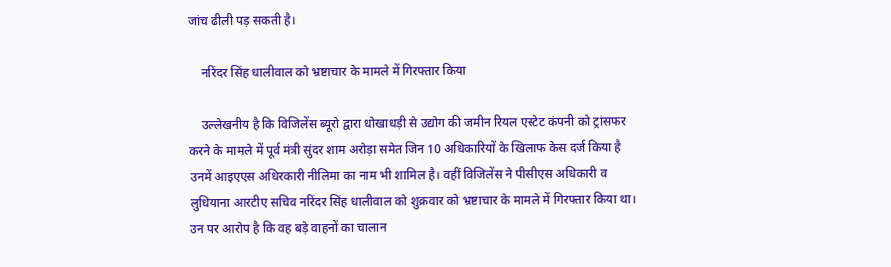जांच ढीली पड़ सकती है।

    नरिंदर सिंह धालीवाल को भ्रष्टाचार के मामले में गिरफ्तार किया

    उल्लेखनीय है कि विजिलेंस ब्यूरो द्वारा धोखाधड़ी से उद्योग की जमीन रियल एस्टेट कंपनी को ट्रांसफर करने के मामले में पूर्व मंत्री सुंदर शाम अरोड़ा समेत जिन 10 अधिकारियों के खिलाफ केस दर्ज किया है उनमें आइएएस अधिरकारी नीलिमा का नाम भी शामिल है। वहीं विजिलेंस ने पीसीएस अधिकारी व लुधियाना आरटीए सचिव नरिंदर सिंह धालीवाल को शुक्रवार को भ्रष्टाचार के मामले में गिरफ्तार किया था। उन पर आरोप है कि वह बड़े वाहनों का चालान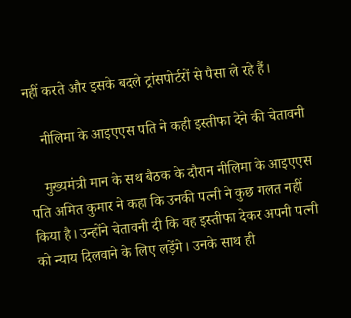नहीं करते और इसके बदले ट्रांसपोर्टरों से पैसा ले रहे हैं।

    नीलिमा के आइएएस पति ने कही इस्तीफा देने की चेतावनी

    मुख्यमंत्री मान के सथ बैठक के दौरान नीलिमा के आइएएस पति अमित कुमार ने कहा कि उनकी पत्नी ने कुछ गलत नहीं किया है। उन्होंने चेतावनी दी कि वह इस्तीफा देकर अपनी पत्नी को न्याय दिलवाने के लिए लड़ेंगे। उनके साथ ही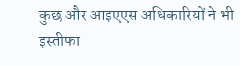कुछ और आइएएस अधिकारियों ने भी इस्तीफा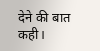देने की बात कही।